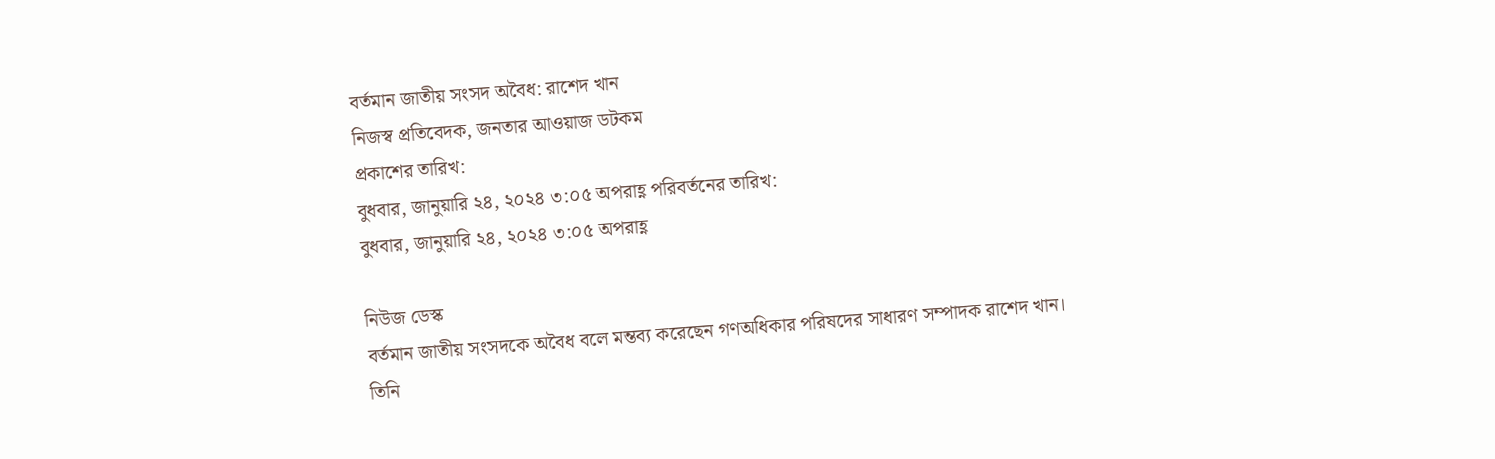বর্তমান জাতীয় সংসদ অবৈধ: রাশেদ খান
নিজস্ব প্রতিবেদক, জনতার আওয়াজ ডটকম
প্রকাশের তারিখ:
বুধবার, জানুয়ারি ২৪, ২০২৪ ৩:০৫ অপরাহ্ণ পরিবর্তনের তারিখ:
বুধবার, জানুয়ারি ২৪, ২০২৪ ৩:০৫ অপরাহ্ণ

নিউজ ডেস্ক
বর্তমান জাতীয় সংসদকে অবৈধ বলে মন্তব্য করেছেন গণঅধিকার পরিষদের সাধারণ সম্পাদক রাশেদ খান।
তিনি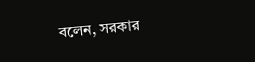বলেন, সরকার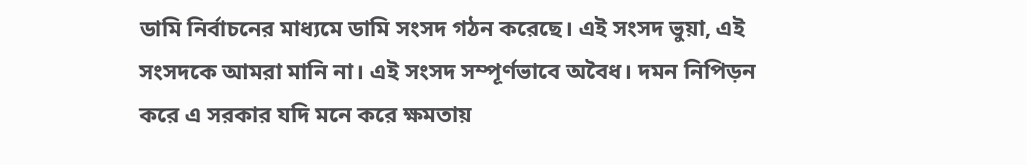ডামি নির্বাচনের মাধ্যমে ডামি সংসদ গঠন করেছে। এই সংসদ ভুয়া, এই সংসদকে আমরা মানি না। এই সংসদ সম্পূর্ণভাবে অবৈধ। দমন নিপিড়ন করে এ সরকার যদি মনে করে ক্ষমতায়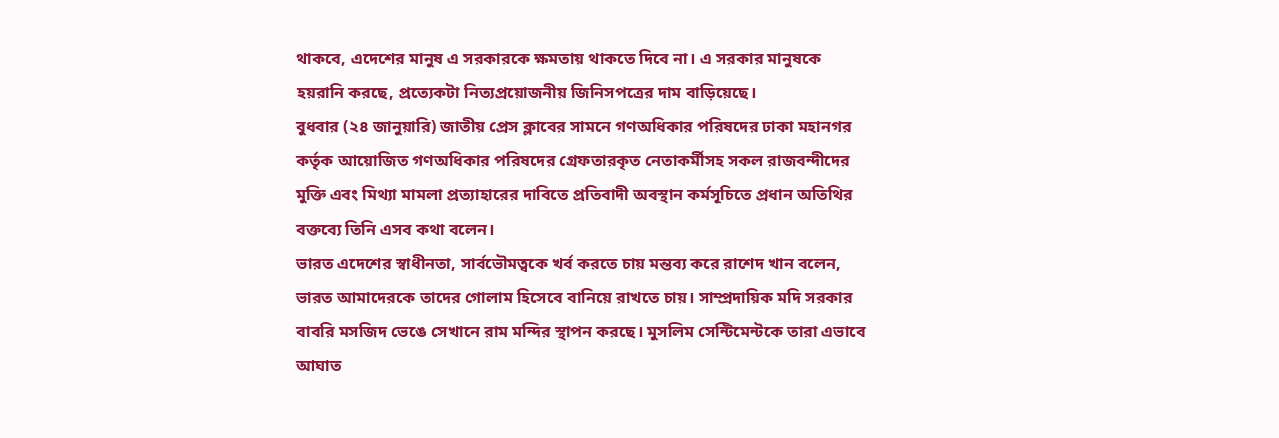থাকবে, এদেশের মানুষ এ সরকারকে ক্ষমতায় থাকতে দিবে না। এ সরকার মানুষকে হয়রানি করছে, প্রত্যেকটা নিত্যপ্রয়োজনীয় জিনিসপত্রের দাম বাড়িয়েছে।
বুধবার (২৪ জানুয়ারি) জাতীয় প্রেস ক্লাবের সামনে গণঅধিকার পরিষদের ঢাকা মহানগর কর্তৃক আয়োজিত গণঅধিকার পরিষদের গ্রেফতারকৃত নেতাকর্মীসহ সকল রাজবন্দীদের মুক্তি এবং মিথ্যা মামলা প্রত্যাহারের দাবিতে প্রতিবাদী অবস্থান কর্মসূচিতে প্রধান অতিথির বক্তব্যে তিনি এসব কথা বলেন।
ভারত এদেশের স্বাধীনতা, সার্বভৌমত্বকে খর্ব করতে চায় মন্তব্য করে রাশেদ খান বলেন, ভারত আমাদেরকে তাদের গোলাম হিসেবে বানিয়ে রাখতে চায়। সাম্প্রদায়িক মদি সরকার বাবরি মসজিদ ভেঙে সেখানে রাম মন্দির স্থাপন করছে। মুসলিম সেন্টিমেন্টকে তারা এভাবে আঘাত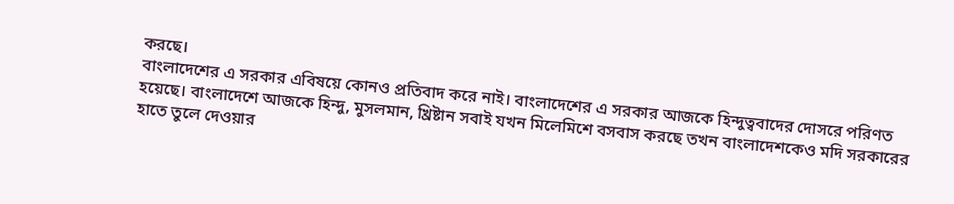করছে।
বাংলাদেশের এ সরকার এবিষয়ে কোনও প্রতিবাদ করে নাই। বাংলাদেশের এ সরকার আজকে হিন্দুত্ববাদের দোসরে পরিণত হয়েছে। বাংলাদেশে আজকে হিন্দু, মুসলমান, খ্রিষ্টান সবাই যখন মিলেমিশে বসবাস করছে তখন বাংলাদেশকেও মদি সরকারের হাতে তুলে দেওয়ার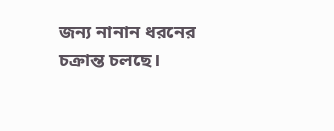জন্য নানান ধরনের চক্রান্ত চলছে।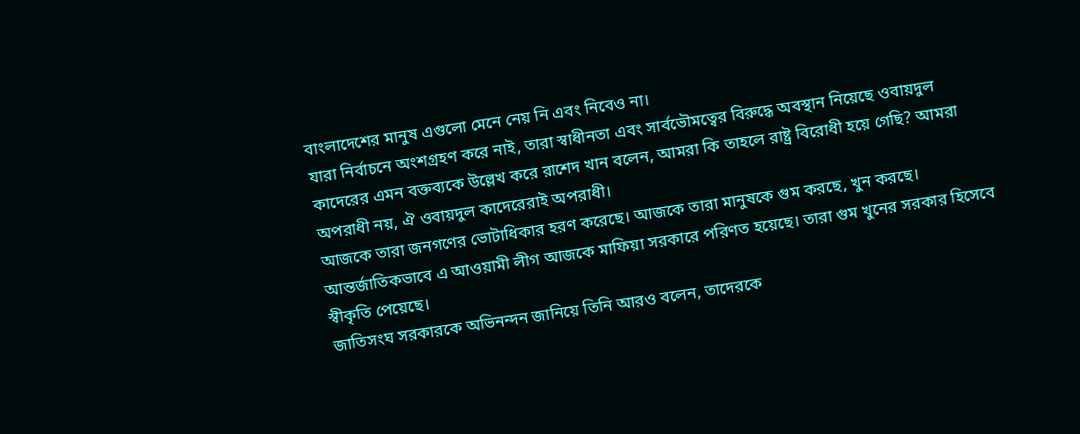বাংলাদেশের মানুষ এগুলো মেনে নেয় নি এবং নিবেও না।
যারা নির্বাচনে অংশগ্রহণ করে নাই, তারা স্বাধীনতা এবং সার্বভৌমত্বের বিরুদ্ধে অবস্থান নিয়েছে ওবায়দুল কাদেরের এমন বক্তব্যকে উল্লেখ করে রাশেদ খান বলেন, আমরা কি তাহলে রাষ্ট্র বিরোধী হয়ে গেছি? আমরা অপরাধী নয়, ঐ ওবায়দুল কাদেরেরাই অপরাধী।
আজকে তারা জনগণের ভোটাধিকার হরণ করেছে। আজকে তারা মানুষকে গুম করছে, খুন করছে। আন্তর্জাতিকভাবে এ আওয়ামী লীগ আজকে মাফিয়া সরকারে পরিণত হয়েছে। তারা গুম খুনের সরকার হিসেবে স্বীকৃতি পেয়েছে।
জাতিসংঘ সরকারকে অভিনন্দন জানিয়ে তিনি আরও বলেন, তাদেরকে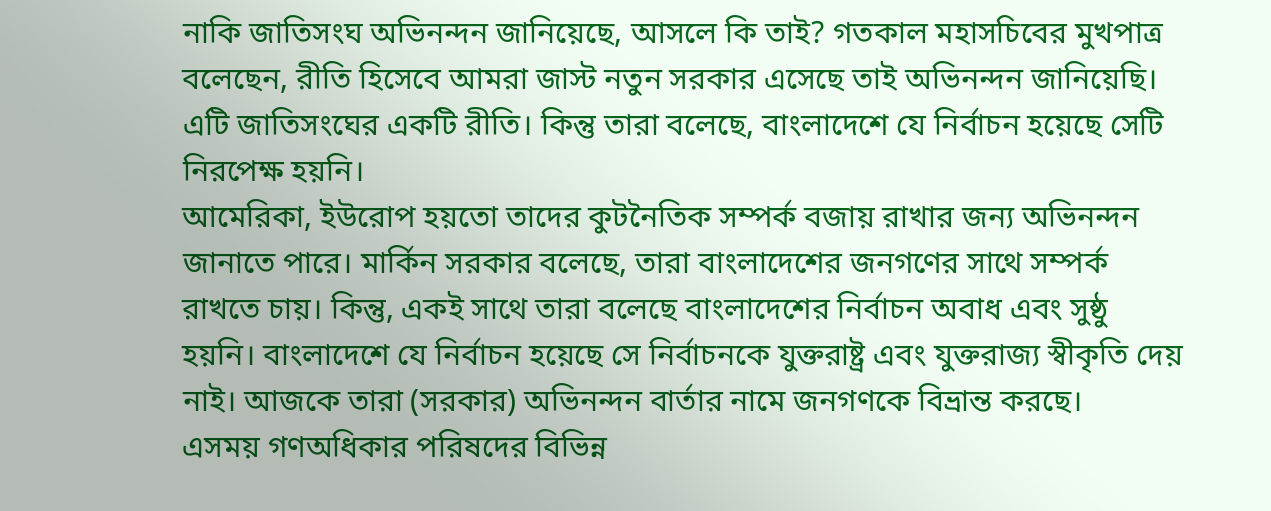নাকি জাতিসংঘ অভিনন্দন জানিয়েছে, আসলে কি তাই? গতকাল মহাসচিবের মুখপাত্র বলেছেন, রীতি হিসেবে আমরা জাস্ট নতুন সরকার এসেছে তাই অভিনন্দন জানিয়েছি। এটি জাতিসংঘের একটি রীতি। কিন্তু তারা বলেছে, বাংলাদেশে যে নির্বাচন হয়েছে সেটি নিরপেক্ষ হয়নি।
আমেরিকা, ইউরোপ হয়তো তাদের কুটনৈতিক সম্পর্ক বজায় রাখার জন্য অভিনন্দন জানাতে পারে। মার্কিন সরকার বলেছে, তারা বাংলাদেশের জনগণের সাথে সম্পর্ক রাখতে চায়। কিন্তু, একই সাথে তারা বলেছে বাংলাদেশের নির্বাচন অবাধ এবং সুষ্ঠু হয়নি। বাংলাদেশে যে নির্বাচন হয়েছে সে নির্বাচনকে যুক্তরাষ্ট্র এবং যুক্তরাজ্য স্বীকৃতি দেয় নাই। আজকে তারা (সরকার) অভিনন্দন বার্তার নামে জনগণকে বিভ্রান্ত করছে।
এসময় গণঅধিকার পরিষদের বিভিন্ন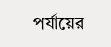পর্যায়ের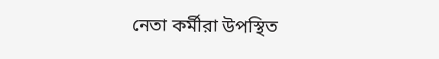নেতা কর্মীরা উপস্থিত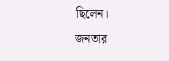ছিলেন।
জনতার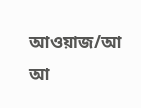আওয়াজ/আ আ